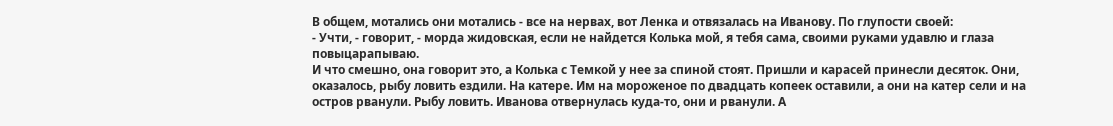В общем, мотались они мотались - все на нервах, вот Ленка и отвязалась на Иванову. По глупости своей:
- Учти, - говорит, - морда жидовская, если не найдется Колька мой, я тебя сама, своими руками удавлю и глаза повыцарапываю.
И что смешно, она говорит это, а Колька с Темкой у нее за спиной стоят. Пришли и карасей принесли десяток. Они, оказалось, рыбу ловить ездили. На катере. Им на мороженое по двадцать копеек оставили, а они на катер сели и на остров рванули. Рыбу ловить. Иванова отвернулась куда-то, они и рванули. А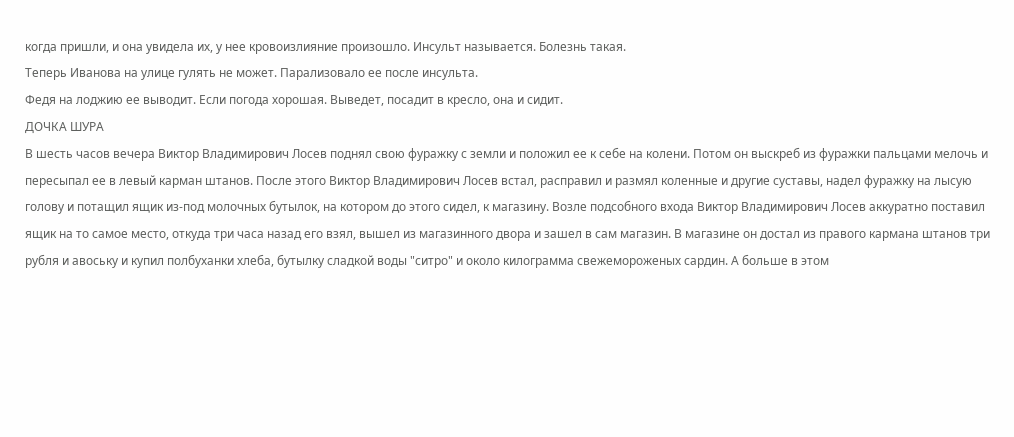когда пришли, и она увидела их, у нее кровоизлияние произошло. Инсульт называется. Болезнь такая.
Теперь Иванова на улице гулять не может. Парализовало ее после инсульта.
Федя на лоджию ее выводит. Если погода хорошая. Выведет, посадит в кресло, она и сидит.
ДОЧКА ШУРА
В шесть часов вечера Виктор Владимирович Лосев поднял свою фуражку с земли и положил ее к себе на колени. Потом он выскреб из фуражки пальцами мелочь и пересыпал ее в левый карман штанов. После этого Виктор Владимирович Лосев встал, расправил и размял коленные и другие суставы, надел фуражку на лысую голову и потащил ящик из-под молочных бутылок, на котором до этого сидел, к магазину. Возле подсобного входа Виктор Владимирович Лосев аккуратно поставил ящик на то самое место, откуда три часа назад его взял, вышел из магазинного двора и зашел в сам магазин. В магазине он достал из правого кармана штанов три рубля и авоську и купил полбуханки хлеба, бутылку сладкой воды "ситро" и около килограмма свежемороженых сардин. А больше в этом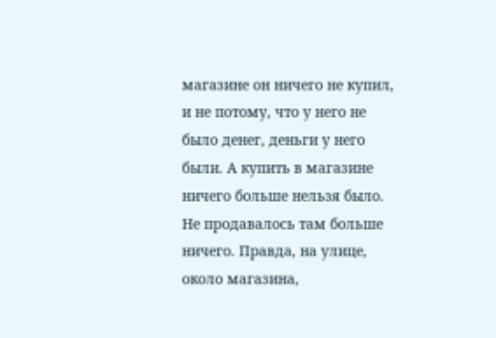магазине он ничего не купил, и не потому, что у него не было денег, деньги у него были. А купить в магазине ничего больше нельзя было. Не продавалось там больше ничего. Правда, на улице, около магазина,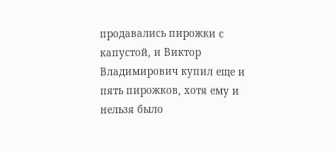продавались пирожки с капустой, и Виктор Владимирович купил еще и пять пирожков, хотя ему и нельзя было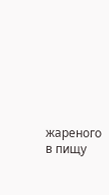жареного в пищу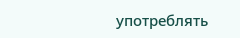употреблять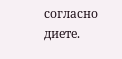согласно диете.